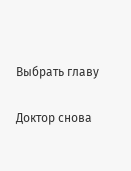Выбрать главу

Доктор снова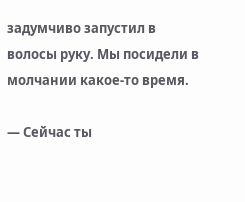задумчиво запустил в волосы руку. Мы посидели в молчании какое-то время.

— Сейчас ты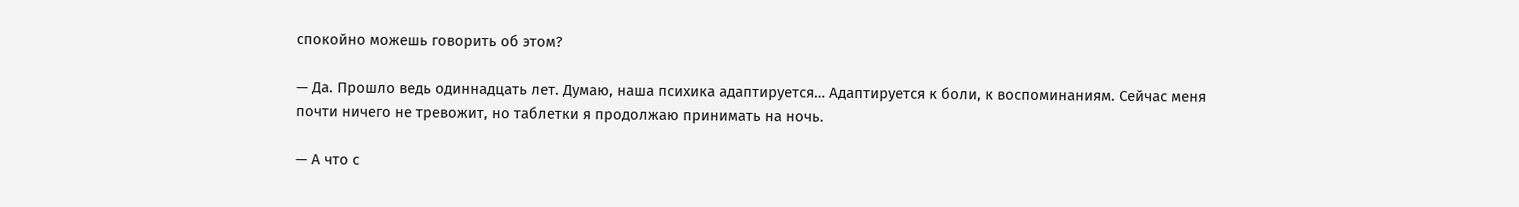спокойно можешь говорить об этом?

— Да. Прошло ведь одиннадцать лет. Думаю, наша психика адаптируется… Адаптируется к боли, к воспоминаниям. Сейчас меня почти ничего не тревожит, но таблетки я продолжаю принимать на ночь.

— А что с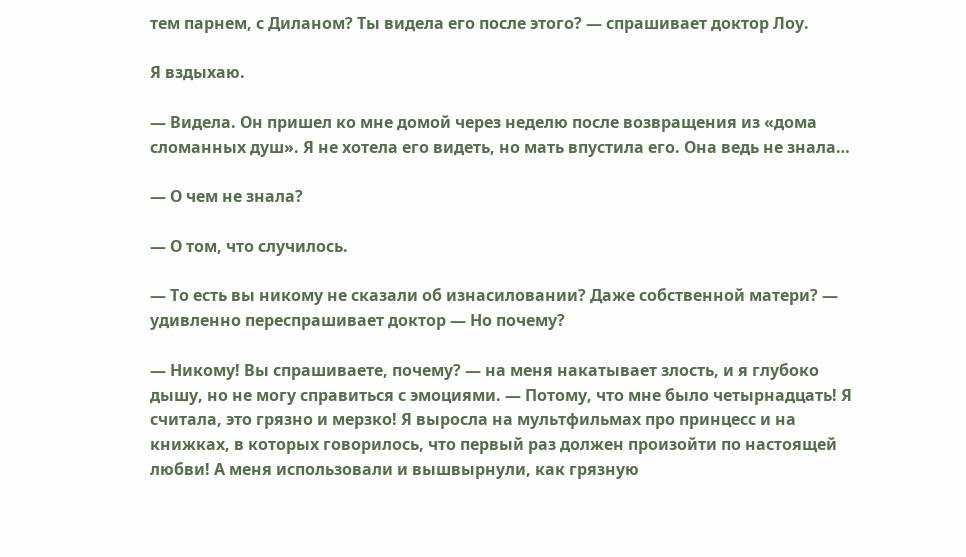тем парнем, с Диланом? Ты видела его после этого? — спрашивает доктор Лоу.

Я вздыхаю.

— Видела. Он пришел ко мне домой через неделю после возвращения из «дома сломанных душ». Я не хотела его видеть, но мать впустила его. Она ведь не знала…

— О чем не знала?

— О том, что случилось.

— То есть вы никому не сказали об изнасиловании? Даже собственной матери? — удивленно переспрашивает доктор — Но почему?

— Никому! Вы спрашиваете, почему? — на меня накатывает злость, и я глубоко дышу, но не могу справиться с эмоциями. — Потому, что мне было четырнадцать! Я считала, это грязно и мерзко! Я выросла на мультфильмах про принцесс и на книжках, в которых говорилось, что первый раз должен произойти по настоящей любви! А меня использовали и вышвырнули, как грязную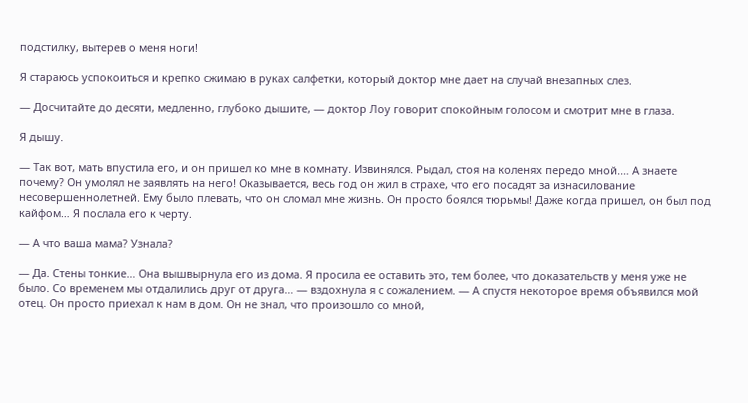подстилку, вытерев о меня ноги!

Я стараюсь успокоиться и крепко сжимаю в руках салфетки, который доктор мне дает на случай внезапных слез.

— Досчитайте до десяти, медленно, глубоко дышите, — доктор Лоу говорит спокойным голосом и смотрит мне в глаза.

Я дышу.

— Так вот, мать впустила его, и он пришел ко мне в комнату. Извинялся. Рыдал, стоя на коленях передо мной.… А знаете почему? Он умолял не заявлять на него! Оказывается, весь год он жил в страхе, что его посадят за изнасилование несовершеннолетней. Ему было плевать, что он сломал мне жизнь. Он просто боялся тюрьмы! Даже когда пришел, он был под кайфом… Я послала его к черту.

— А что ваша мама? Узнала?

— Да. Стены тонкие… Она вышвырнула его из дома. Я просила ее оставить это, тем более, что доказательств у меня уже не было. Со временем мы отдалились друг от друга… — вздохнула я с сожалением. — А спустя некоторое время объявился мой отец. Он просто приехал к нам в дом. Он не знал, что произошло со мной,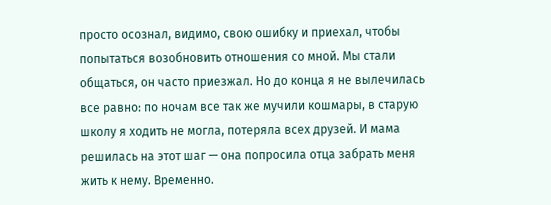просто осознал, видимо, свою ошибку и приехал, чтобы попытаться возобновить отношения со мной. Мы стали общаться, он часто приезжал. Но до конца я не вылечилась все равно: по ночам все так же мучили кошмары, в старую школу я ходить не могла, потеряла всех друзей. И мама решилась на этот шаг — она попросила отца забрать меня жить к нему. Временно.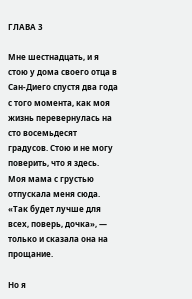ГЛАВА 3

Мне шестнадцать, и я стою у дома своего отца в Сан-Диего спустя два года с того момента, как моя жизнь перевернулась на сто восемьдесят градусов. Стою и не могу поверить, что я здесь. Моя мама с грустью отпускала меня сюда. «Так будет лучше для всех, поверь, дочка», — только и сказала она на прощание.

Но я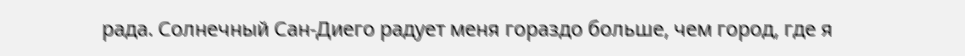рада. Солнечный Сан-Диего радует меня гораздо больше, чем город, где я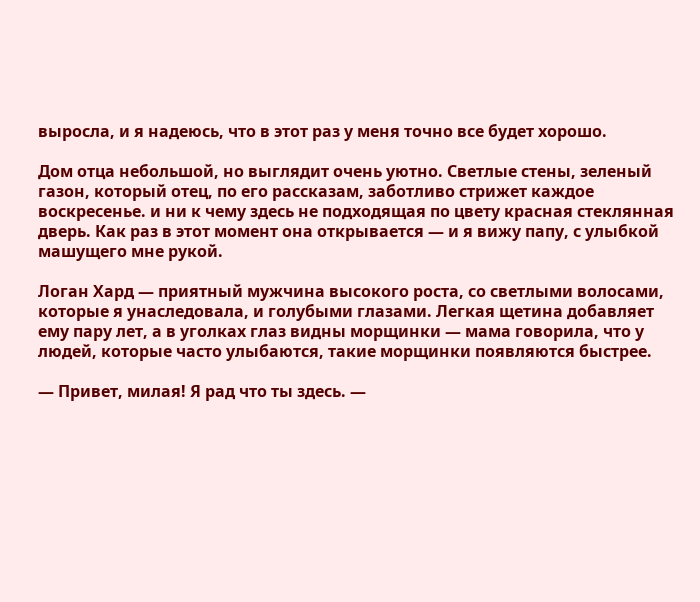выросла, и я надеюсь, что в этот раз у меня точно все будет хорошо.

Дом отца небольшой, но выглядит очень уютно. Светлые стены, зеленый газон, который отец, по его рассказам, заботливо стрижет каждое воскресенье. и ни к чему здесь не подходящая по цвету красная стеклянная дверь. Как раз в этот момент она открывается — и я вижу папу, с улыбкой машущего мне рукой.

Логан Хард — приятный мужчина высокого роста, со светлыми волосами, которые я унаследовала, и голубыми глазами. Легкая щетина добавляет ему пару лет, а в уголках глаз видны морщинки — мама говорила, что у людей, которые часто улыбаются, такие морщинки появляются быстрее.

— Привет, милая! Я рад что ты здесь. —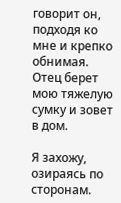говорит он, подходя ко мне и крепко обнимая. Отец берет мою тяжелую сумку и зовет в дом.

Я захожу, озираясь по сторонам.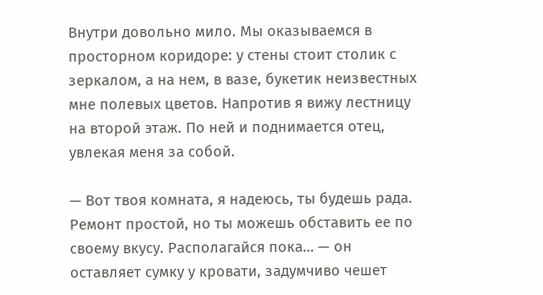Внутри довольно мило. Мы оказываемся в просторном коридоре: у стены стоит столик с зеркалом, а на нем, в вазе, букетик неизвестных мне полевых цветов. Напротив я вижу лестницу на второй этаж. По ней и поднимается отец, увлекая меня за собой.

— Вот твоя комната, я надеюсь, ты будешь рада. Ремонт простой, но ты можешь обставить ее по своему вкусу. Располагайся пока… — он оставляет сумку у кровати, задумчиво чешет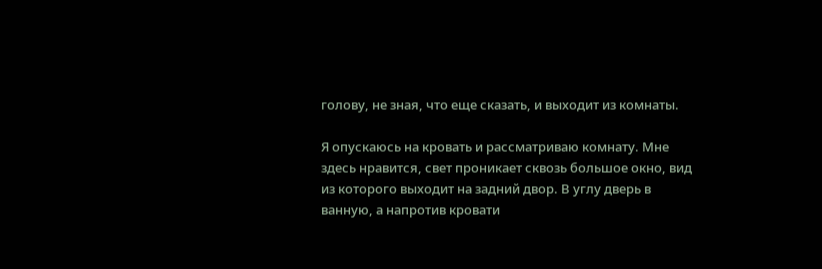голову, не зная, что еще сказать, и выходит из комнаты.

Я опускаюсь на кровать и рассматриваю комнату. Мне здесь нравится, свет проникает сквозь большое окно, вид из которого выходит на задний двор. В углу дверь в ванную, а напротив кровати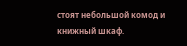стоят небольшой комод и книжный шкаф.